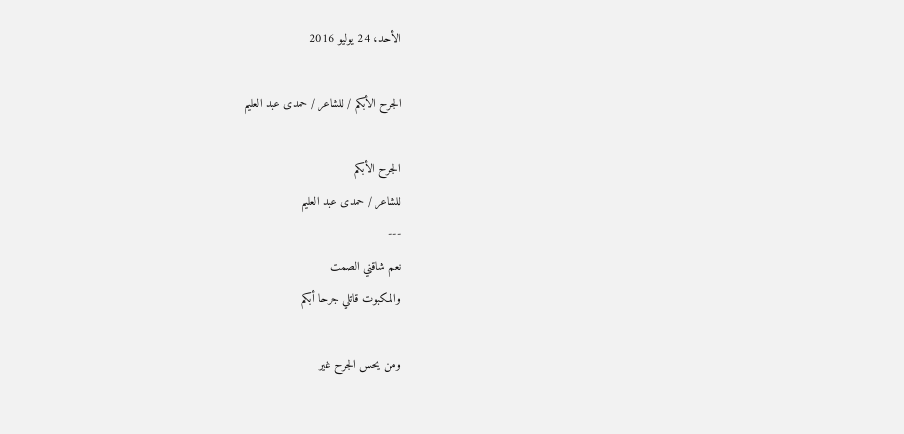الأحد، 24 يوليو 2016

الجرح الأبكم / للشاعر / حمدى عبد العليم

الجرح الأبكم
للشاعر / حمدى عبد العليم
---
نعم شاقني الصمت
والمكبوت قاتلي جرحا أبكم

ومن يحس الجرح غير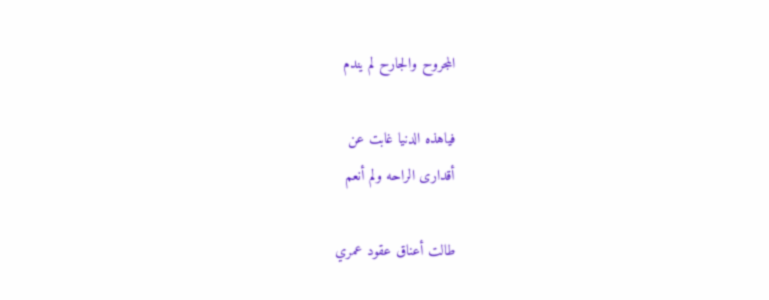المجروح والجارح لم يندم

فياهذه الدنيا غابت عن
أقدارى الراحه ولم أنعم

طالت أعناق عقود عمري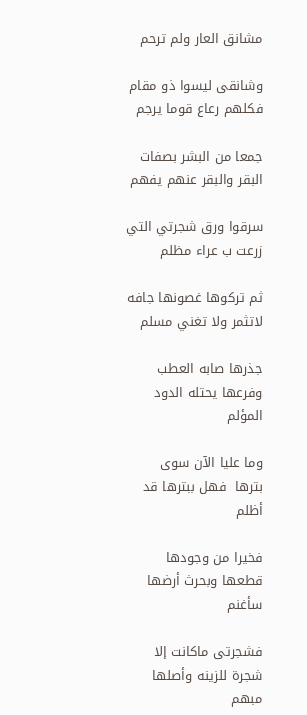مشانق العار ولم ترحم

وشانقى ليسوا ذو مقام
فكلهم رعاع قوما يرجم

جمعا من البشر بصفات
البقر والبقر عنهم يفهم

سرقوا ورق شجرتي التي
زرعت ب عراء مظلم

ثم تركوها غصونها جافه
لاتثمر ولا تغني مسلم

جذرها صابه العطب
وفرعها يحتله الدود المؤلم

وما عليا الآن سوى
بترها  فهل ببترها قد أظلم

فخيرا من وجودها
قطعها وبحرث أرضها سأغنم

فشجرتى ماكانت إلا
شجرة للزينه وأصلها مبهم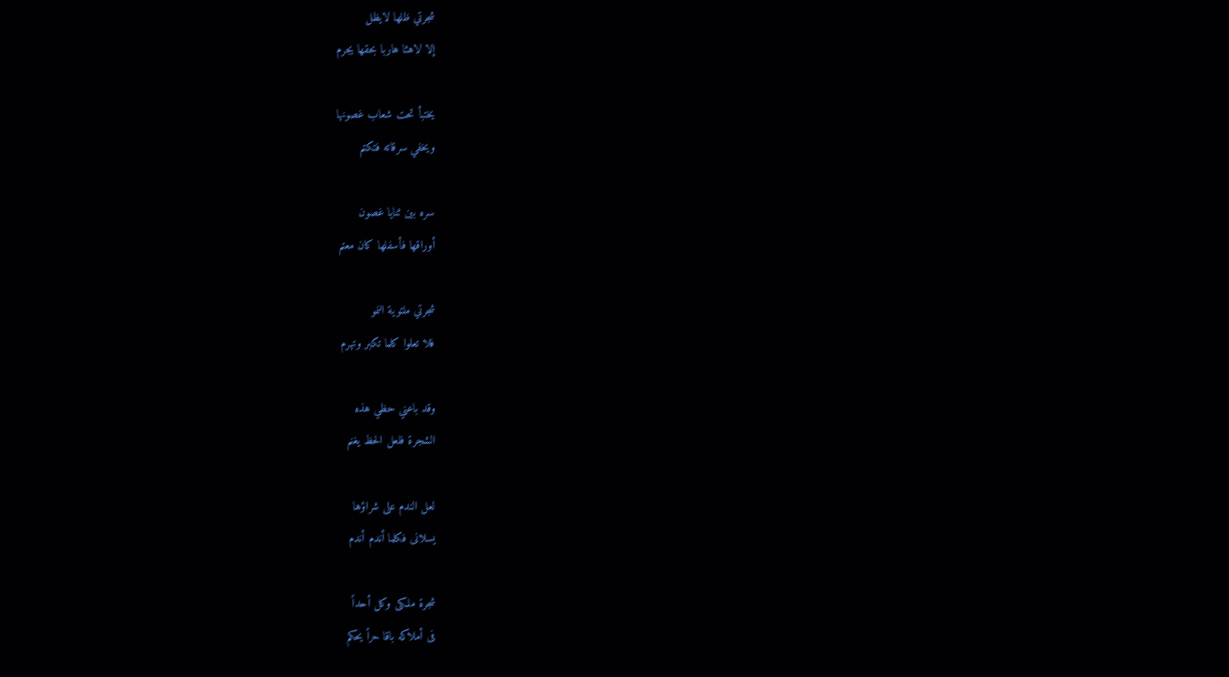شجرتي ظلها لايظل
إلا لاهثا هاربا بحقها يجرم

يختبأ تحت شعاب غصونها
ويخفي سرقاته فتكتم

سره بين ثنايا غصون
أوراقها فأسفلها كان معتم

شجرتي ملتوية النمو
فلا تعلوا كلما تكبر وتهرم

وقد باعني حظي هذه
الشجرة فلعل الحظ يغنم

لعل الندم على شراؤها
يسلانى فكلما أندم أندم

شجرة ملكى وكل أحداً
فى أملاكه باقا حراً يحكم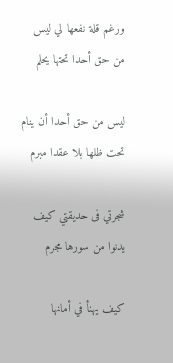ورغم قلة نفعها لي ليس
من حق أحدا تحتها يحلم

ليس من حق أحدا أن ينام
تحت ظلها بلا عقدا مبرم

شجرتي فى حديقتي كيف
يدنوا من سورها مجرم

كيف يهنأ في أمانها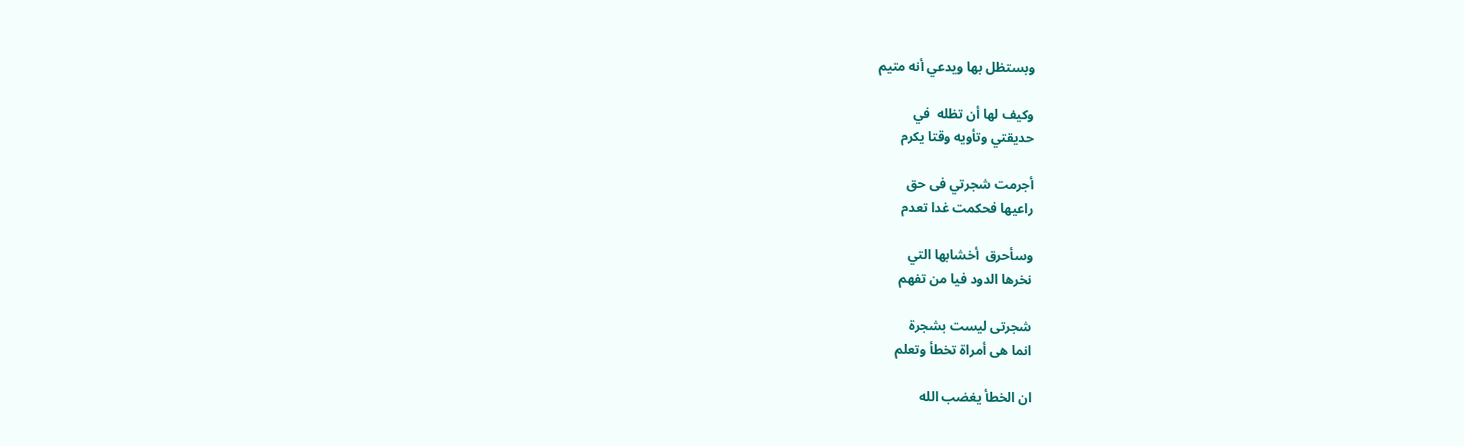وبستظل بها ويدعي أنه متيم

وكيف لها أن تظله  في
حديقتي وتأويه وقتا يكرم

أجرمت شجرتي فى حق
راعيها فحكمت غدا تعدم

وسأحرق  أخشابها التي
نخرها الدود فيا من تفهم

شجرتى ليست بشجرة
انما هى أمراة تخطأ وتعلم

ان الخطأ يغضب الله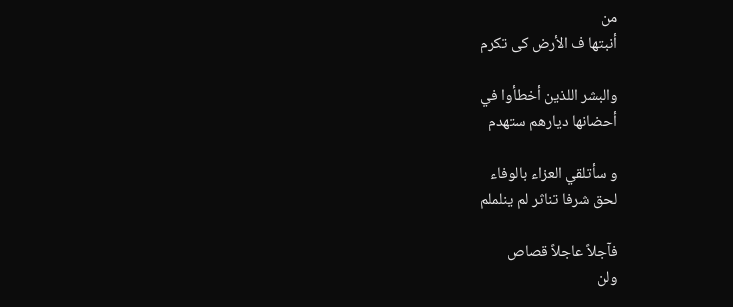من
أنبتها ف الأرض كى تكرم

والبشر اللذين أخطأوا في
أحضانها ديارهم ستهدم

و سأتلقي العزاء بالوفاء
لحق شرفا تناثر لم ينلملم

فآجلاً عاجلاً قصاص
ولن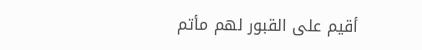أقيم على القبور لهم مأتم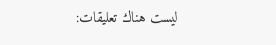ليست هناك تعليقات: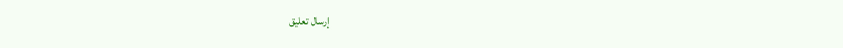إرسال تعليق